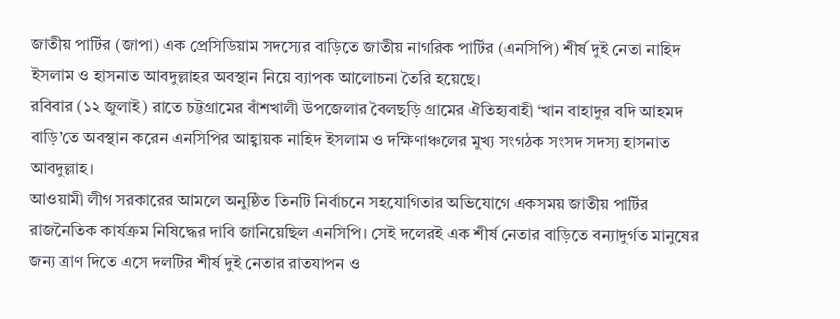জাতীয় পার্টির (জাপা) এক প্রেসিডিয়াম সদস্যের বাড়িতে জাতীয় নাগরিক পার্টির (এনসিপি) শীর্ষ দুই নেতা নাহিদ ইসলাম ও হাসনাত আবদুল্লাহর অবস্থান নিয়ে ব্যাপক আলোচনা তৈরি হয়েছে।
রবিবার (১২ জুলাই) রাতে চট্টগ্রামের বাঁশখালী উপজেলার বৈলছড়ি গ্রামের ঐতিহ্যবাহী ‘খান বাহাদুর বদি আহমদ বাড়ি’তে অবস্থান করেন এনসিপির আহ্বায়ক নাহিদ ইসলাম ও দক্ষিণাঞ্চলের মুখ্য সংগঠক সংসদ সদস্য হাসনাত আবদুল্লাহ।
আওয়ামী লীগ সরকারের আমলে অনুষ্ঠিত তিনটি নির্বাচনে সহযোগিতার অভিযোগে একসময় জাতীয় পার্টির রাজনৈতিক কার্যক্রম নিষিদ্ধের দাবি জানিয়েছিল এনসিপি। সেই দলেরই এক শীর্ষ নেতার বাড়িতে বন্যাদুর্গত মানুষের জন্য ত্রাণ দিতে এসে দলটির শীর্ষ দুই নেতার রাতযাপন ও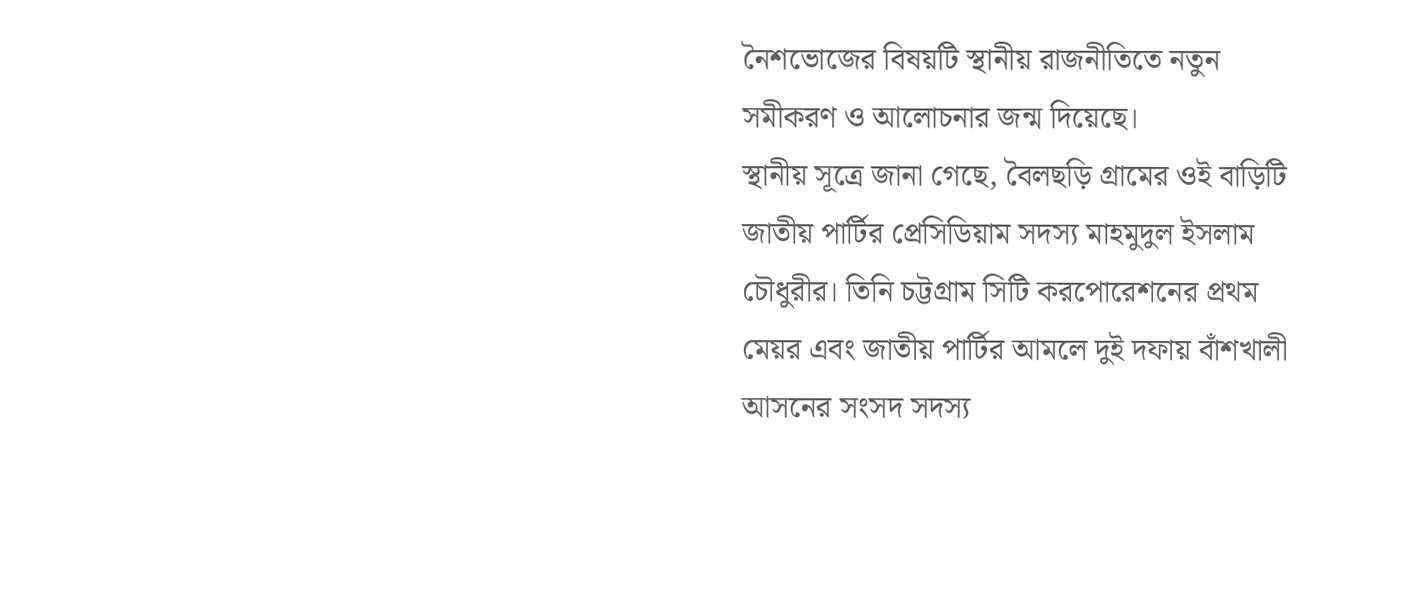নৈশভোজের বিষয়টি স্থানীয় রাজনীতিতে নতুন সমীকরণ ও আলোচনার জন্ম দিয়েছে।
স্থানীয় সূত্রে জানা গেছে, বৈলছড়ি গ্রামের ওই বাড়িটি জাতীয় পার্টির প্রেসিডিয়াম সদস্য মাহমুদুল ইসলাম চৌধুরীর। তিনি চট্টগ্রাম সিটি করপোরেশনের প্রথম মেয়র এবং জাতীয় পার্টির আমলে দুই দফায় বাঁশখালী আসনের সংসদ সদস্য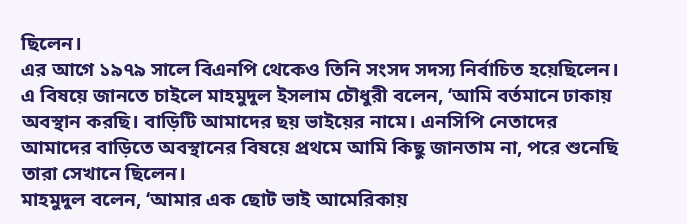ছিলেন।
এর আগে ১৯৭৯ সালে বিএনপি থেকেও তিনি সংসদ সদস্য নির্বাচিত হয়েছিলেন।
এ বিষয়ে জানতে চাইলে মাহমুদুল ইসলাম চৌধুরী বলেন, ‘আমি বর্তমানে ঢাকায় অবস্থান করছি। বাড়িটি আমাদের ছয় ভাইয়ের নামে। এনসিপি নেতাদের আমাদের বাড়িতে অবস্থানের বিষয়ে প্রথমে আমি কিছু জানতাম না, পরে শুনেছি তারা সেখানে ছিলেন।
মাহমুদুল বলেন, ‘আমার এক ছোট ভাই আমেরিকায়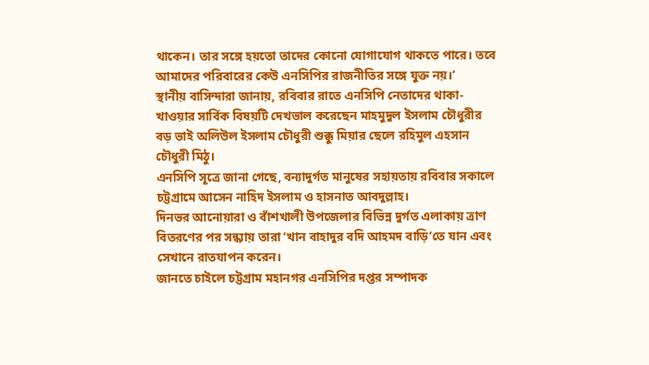থাকেন। তার সঙ্গে হয়তো তাদের কোনো যোগাযোগ থাকতে পারে। তবে আমাদের পরিবারের কেউ এনসিপির রাজনীতির সঙ্গে যুক্ত নয়।’
স্থানীয় বাসিন্দারা জানায়, রবিবার রাতে এনসিপি নেতাদের থাকা-খাওয়ার সার্বিক বিষয়টি দেখভাল করেছেন মাহমুদুল ইসলাম চৌধুরীর বড় ভাই অলিউল ইসলাম চৌধুরী শুক্কু মিয়ার ছেলে রহিমুল এহসান চৌধুরী মিঠু।
এনসিপি সূত্রে জানা গেছে, বন্যাদুর্গত মানুষের সহায়তায় রবিবার সকালে চট্টগ্রামে আসেন নাহিদ ইসলাম ও হাসনাত আবদুল্লাহ।
দিনভর আনোয়ারা ও বাঁশখালী উপজেলার বিভিন্ন দুর্গত এলাকায় ত্রাণ বিতরণের পর সন্ধ্যায় তারা ‘খান বাহাদুর বদি আহমদ বাড়ি’তে যান এবং সেখানে রাতযাপন করেন।
জানতে চাইলে চট্টগ্রাম মহানগর এনসিপির দপ্তর সম্পাদক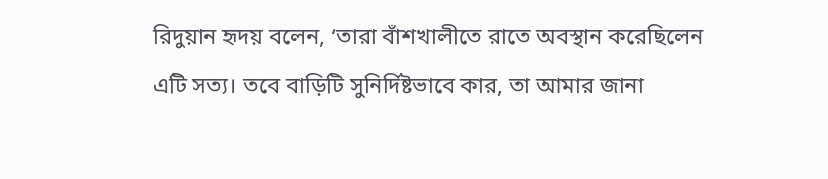রিদুয়ান হৃদয় বলেন, ‘তারা বাঁশখালীতে রাতে অবস্থান করেছিলেন এটি সত্য। তবে বাড়িটি সুনির্দিষ্টভাবে কার, তা আমার জানা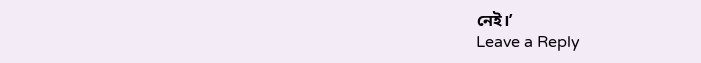নেই।’
Leave a Reply